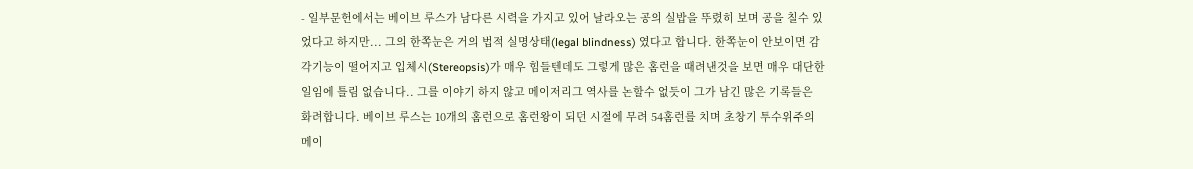- 일부문헌에서는 베이브 루스가 남다른 시력을 가지고 있어 날라오는 공의 실밥을 뚜렸히 보며 공을 칠수 있었다고 하지만... 그의 한쪽눈은 거의 법적 실명상태(legal blindness) 였다고 합니다. 한쪽눈이 안보이면 감각기능이 떨어지고 입체시(Stereopsis)가 매우 힘들텐데도 그렇게 많은 홈런을 때려낸것을 보면 매우 대단한 일임에 틀림 없습니다.. 그를 이야기 하지 않고 메이저리그 역사를 논할수 없듯이 그가 남긴 많은 기록들은 화려합니다. 베이브 루스는 10개의 홈런으로 홈런왕이 되던 시절에 무려 54홈런를 치며 초창기 투수위주의 메이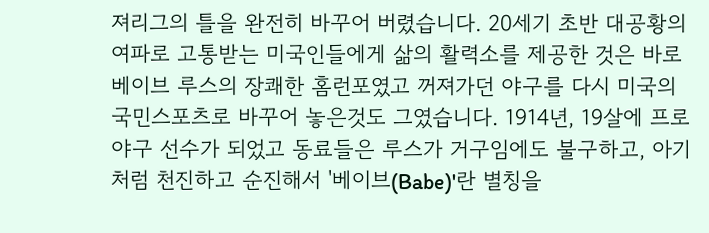져리그의 틀을 완전히 바꾸어 버렸습니다. 20세기 초반 대공황의 여파로 고통받는 미국인들에게 삶의 활력소를 제공한 것은 바로 베이브 루스의 장쾌한 홈런포였고 꺼져가던 야구를 다시 미국의 국민스포츠로 바꾸어 놓은것도 그였습니다. 1914년, 19살에 프로야구 선수가 되었고 동료들은 루스가 거구임에도 불구하고, 아기처럼 천진하고 순진해서 '베이브(Babe)'란 별칭을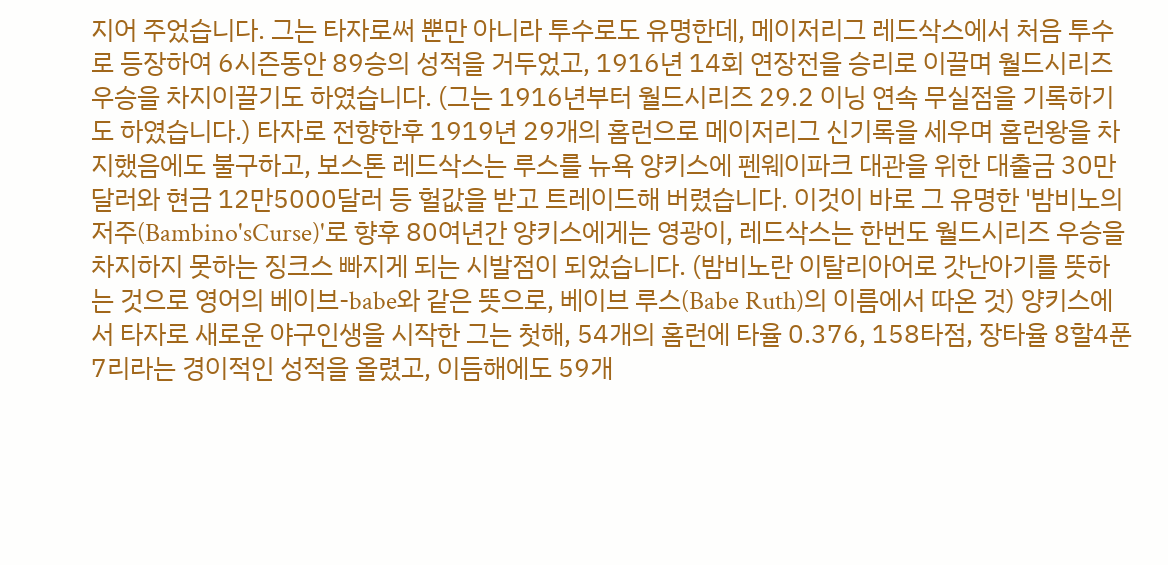지어 주었습니다. 그는 타자로써 뿐만 아니라 투수로도 유명한데, 메이저리그 레드삭스에서 처음 투수로 등장하여 6시즌동안 89승의 성적을 거두었고, 1916년 14회 연장전을 승리로 이끌며 월드시리즈 우승을 차지이끌기도 하였습니다. (그는 1916년부터 월드시리즈 29.2 이닝 연속 무실점을 기록하기도 하였습니다.) 타자로 전향한후 1919년 29개의 홈런으로 메이저리그 신기록을 세우며 홈런왕을 차지했음에도 불구하고, 보스톤 레드삭스는 루스를 뉴욕 양키스에 펜웨이파크 대관을 위한 대출금 30만달러와 현금 12만5000달러 등 헐값을 받고 트레이드해 버렸습니다. 이것이 바로 그 유명한 '밤비노의 저주(Bambino'sCurse)'로 향후 80여년간 양키스에게는 영광이, 레드삭스는 한번도 월드시리즈 우승을 차지하지 못하는 징크스 빠지게 되는 시발점이 되었습니다. (밤비노란 이탈리아어로 갓난아기를 뜻하는 것으로 영어의 베이브-babe와 같은 뜻으로, 베이브 루스(Babe Ruth)의 이름에서 따온 것) 양키스에서 타자로 새로운 야구인생을 시작한 그는 첫해, 54개의 홈런에 타율 0.376, 158타점, 장타율 8할4푼7리라는 경이적인 성적을 올렸고, 이듬해에도 59개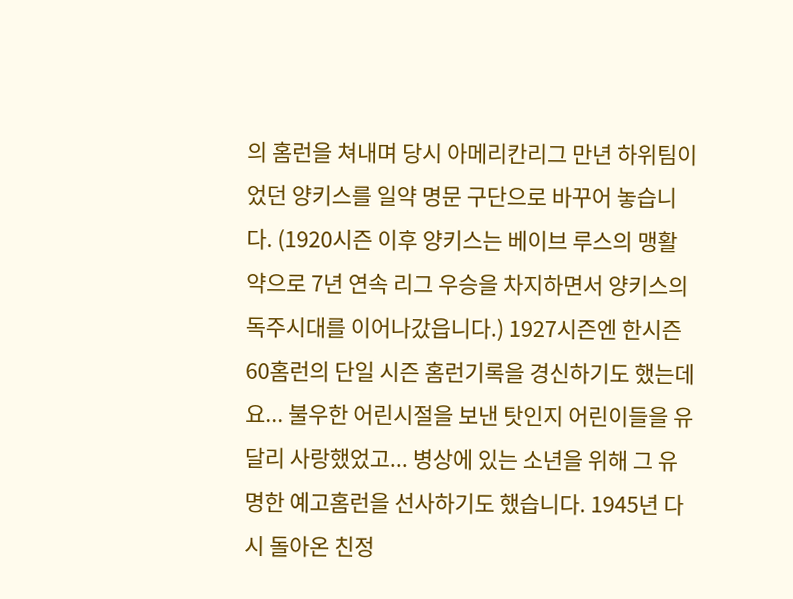의 홈런을 쳐내며 당시 아메리칸리그 만년 하위팀이었던 양키스를 일약 명문 구단으로 바꾸어 놓습니다. (1920시즌 이후 양키스는 베이브 루스의 맹활약으로 7년 연속 리그 우승을 차지하면서 양키스의 독주시대를 이어나갔읍니다.) 1927시즌엔 한시즌 60홈런의 단일 시즌 홈런기록을 경신하기도 했는데요... 불우한 어린시절을 보낸 탓인지 어린이들을 유달리 사랑했었고... 병상에 있는 소년을 위해 그 유명한 예고홈런을 선사하기도 했습니다. 1945년 다시 돌아온 친정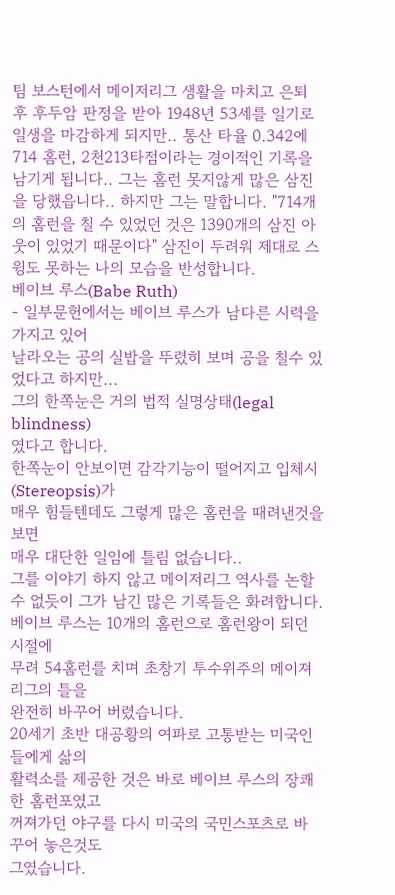팀 보스턴에서 메이저리그 생활을 마치고 은퇴 후 후두암 판정을 받아 1948년 53세를 일기로 일생을 마감하게 되지만.. 통산 타율 0.342에 714 홈런, 2천213타점이라는 경이적인 기록을 남기게 됩니다.. 그는 홈런 못지않게 많은 삼진을 당했읍니다.. 하지만 그는 말합니다. "714개의 홈런을 칠 수 있었던 것은 1390개의 삼진 아웃이 있었기 때문이다" 삼진이 두려워 제대로 스윙도 못하는 나의 모습을 반성합니다.
베이브 루스(Babe Ruth)
- 일부문헌에서는 베이브 루스가 남다른 시력을 가지고 있어
날라오는 공의 실밥을 뚜렸히 보며 공을 칠수 있었다고 하지만...
그의 한쪽눈은 거의 법적 실명상태(legal blindness)
였다고 합니다.
한쪽눈이 안보이면 감각기능이 떨어지고 입체시(Stereopsis)가
매우 힘들텐데도 그렇게 많은 홈런을 때려낸것을 보면
매우 대단한 일임에 틀림 없습니다..
그를 이야기 하지 않고 메이저리그 역사를 논할수 없듯이 그가 남긴 많은 기록들은 화려합니다.베이브 루스는 10개의 홈런으로 홈런왕이 되던 시절에
무려 54홈런를 치며 초창기 투수위주의 메이져리그의 틀을
완전히 바꾸어 버렸습니다.
20세기 초반 대공황의 여파로 고통받는 미국인들에게 삶의
활력소를 제공한 것은 바로 베이브 루스의 장쾌한 홈런포였고
꺼져가던 야구를 다시 미국의 국민스포츠로 바꾸어 놓은것도
그였습니다.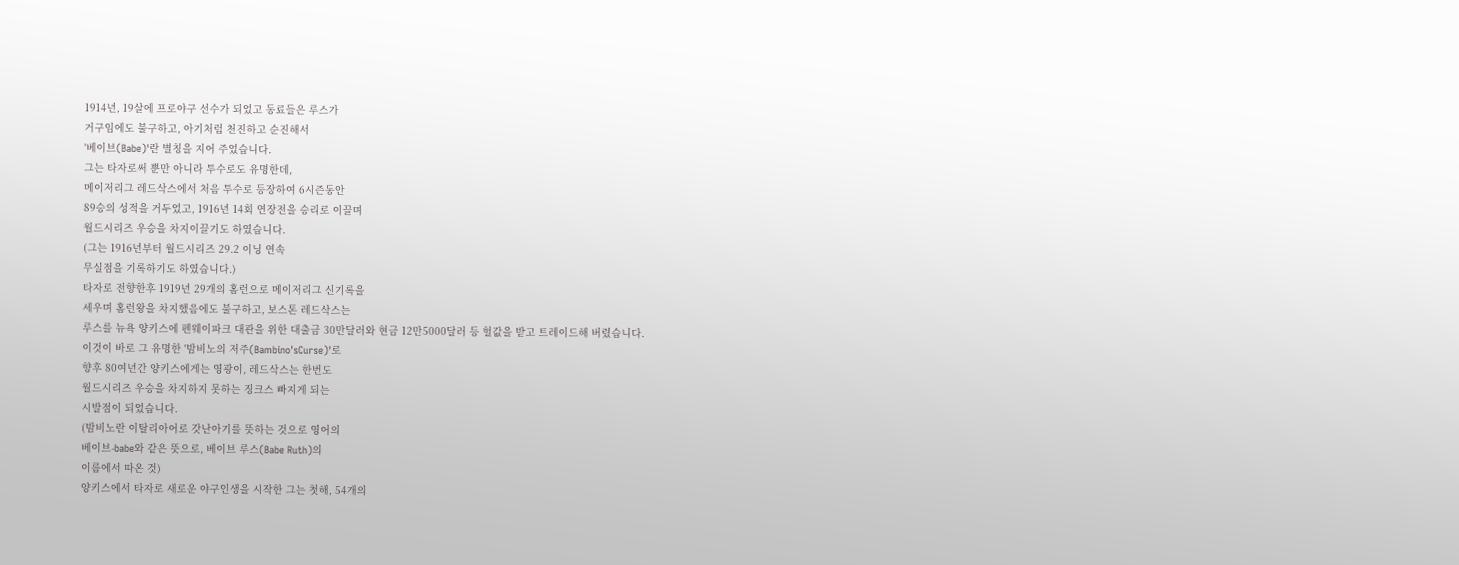1914년, 19살에 프로야구 선수가 되었고 동료들은 루스가
거구임에도 불구하고, 아기처럼 천진하고 순진해서
'베이브(Babe)'란 별칭을 지어 주었습니다.
그는 타자로써 뿐만 아니라 투수로도 유명한데,
메이저리그 레드삭스에서 처음 투수로 등장하여 6시즌동안
89승의 성적을 거두었고, 1916년 14회 연장전을 승리로 이끌며
월드시리즈 우승을 차지이끌기도 하였습니다.
(그는 1916년부터 월드시리즈 29.2 이닝 연속
무실점을 기록하기도 하였습니다.)
타자로 전향한후 1919년 29개의 홈런으로 메이저리그 신기록을
세우며 홈런왕을 차지했음에도 불구하고, 보스톤 레드삭스는
루스를 뉴욕 양키스에 펜웨이파크 대관을 위한 대출금 30만달러와 현금 12만5000달러 등 헐값을 받고 트레이드해 버렸습니다.
이것이 바로 그 유명한 '밤비노의 저주(Bambino'sCurse)'로
향후 80여년간 양키스에게는 영광이, 레드삭스는 한번도
월드시리즈 우승을 차지하지 못하는 징크스 빠지게 되는
시발점이 되었습니다.
(밤비노란 이탈리아어로 갓난아기를 뜻하는 것으로 영어의
베이브-babe와 같은 뜻으로, 베이브 루스(Babe Ruth)의
이름에서 따온 것)
양키스에서 타자로 새로운 야구인생을 시작한 그는 첫해, 54개의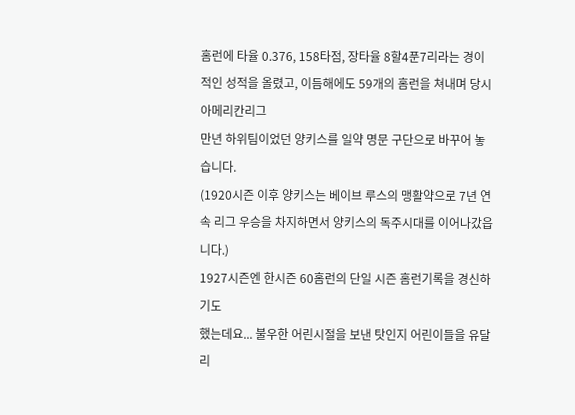홈런에 타율 0.376, 158타점, 장타율 8할4푼7리라는 경이적인 성적을 올렸고, 이듬해에도 59개의 홈런을 쳐내며 당시 아메리칸리그
만년 하위팀이었던 양키스를 일약 명문 구단으로 바꾸어 놓습니다.
(1920시즌 이후 양키스는 베이브 루스의 맹활약으로 7년 연속 리그 우승을 차지하면서 양키스의 독주시대를 이어나갔읍니다.)
1927시즌엔 한시즌 60홈런의 단일 시즌 홈런기록을 경신하기도
했는데요... 불우한 어린시절을 보낸 탓인지 어린이들을 유달리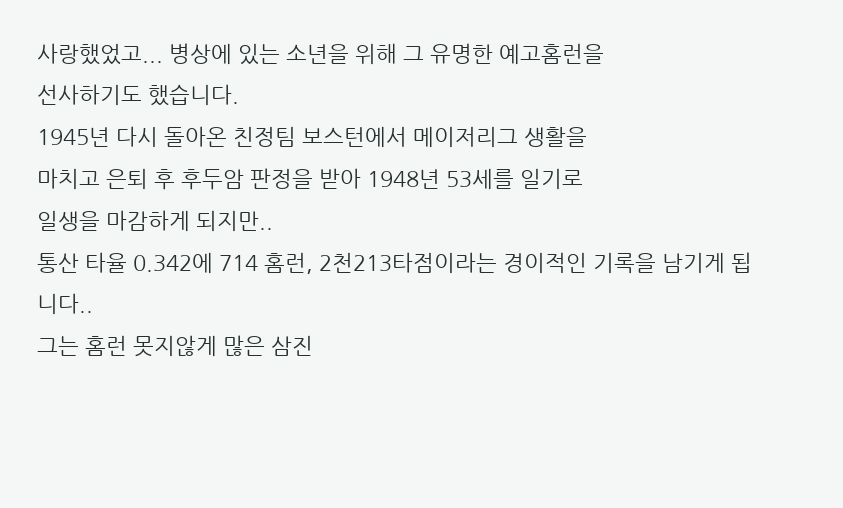사랑했었고... 병상에 있는 소년을 위해 그 유명한 예고홈런을
선사하기도 했습니다.
1945년 다시 돌아온 친정팀 보스턴에서 메이저리그 생활을
마치고 은퇴 후 후두암 판정을 받아 1948년 53세를 일기로
일생을 마감하게 되지만..
통산 타율 0.342에 714 홈런, 2천213타점이라는 경이적인 기록을 남기게 됩니다..
그는 홈런 못지않게 많은 삼진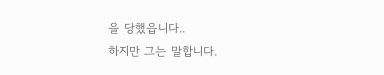을 당했읍니다..
하지만 그는 말합니다.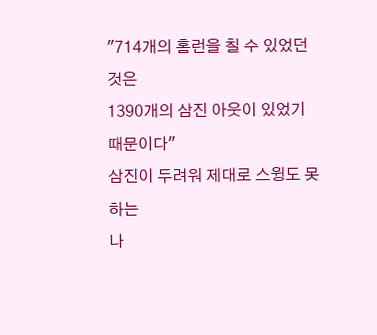"714개의 홈런을 칠 수 있었던 것은
1390개의 삼진 아웃이 있었기 때문이다"
삼진이 두려워 제대로 스윙도 못하는
나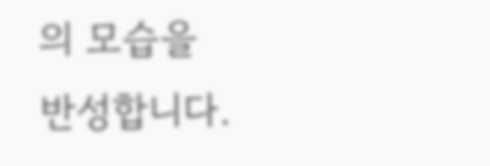의 모습을 반성합니다.